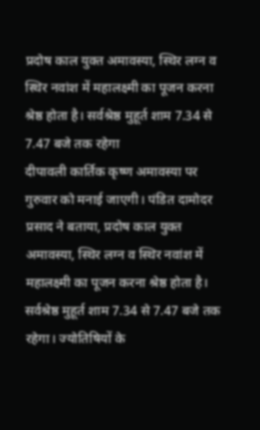प्रदोष काल युक्त अमावस्या, स्थिर लग्न व स्थिर नवांश में महालक्ष्मी का पूजन करना श्रेष्ठ होता है। सर्वश्रेष्ठ मुहूर्त शाम 7.34 से 7.47 बजे तक रहेगा
दीपावली कार्तिक कृष्ण अमावस्या पर गुरुवार को मनाई जाएगी। पंडित दामोदर प्रसाद ने बताया, प्रदोष काल युक्त अमावस्या, स्थिर लग्न व स्थिर नवांश में महालक्ष्मी का पूजन करना श्रेष्ठ होता है। सर्वश्रेष्ठ मुहूर्त शाम 7.34 से 7.47 बजे तक रहेगा। ज्योतिषियों के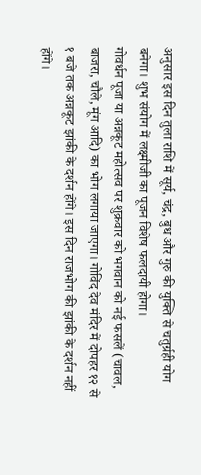अनुसार इस दिन तुला राशि में सूर्य, चंद्र, बुध और गुरु की युक्ति से चतुर्ग्रही योग बनेगा। शुभ संयोग में लक्ष्मीजी का पूजन विशेष फलदायी होगा।
गोवर्धन पूजा या अन्नकूट महोत्सव पर शुक्रवार को भगवान को नई फसलें (चावल, बाजरा, चौले, मूंग आदि) का भोग लगाया जाएगा। गोविंद देव मंदिर में दोपहर १२ से १ बजे तक अन्नकूट झांकी के दर्शन होंगे। इस दिन राजभोग की झांकी के दर्शन नहीं होंगे।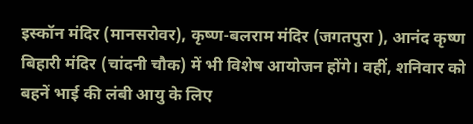इस्कॉन मंदिर (मानसरोवर), कृष्ण-बलराम मंदिर (जगतपुरा ), आनंद कृष्ण बिहारी मंदिर (चांदनी चौक) में भी विशेष आयोजन होंगे। वहीं, शनिवार को बहनें भाई की लंबी आयु के लिए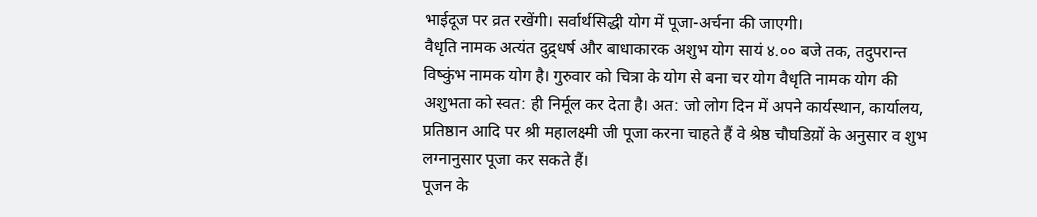भाईदूज पर व्रत रखेंगी। सर्वार्थसिद्धी योग में पूजा-अर्चना की जाएगी।
वैधृति नामक अत्यंत दुद्र्धर्ष और बाधाकारक अशुभ योग सायं ४.०० बजे तक, तदुपरान्त विष्कुंभ नामक योग है। गुरुवार को चित्रा के योग से बना चर योग वैधृति नामक योग की अशुभता को स्वत: ही निर्मूल कर देता है। अत: जो लोग दिन में अपने कार्यस्थान, कार्यालय, प्रतिष्ठान आदि पर श्री महालक्ष्मी जी पूजा करना चाहते हैं वे श्रेष्ठ चौघडिय़ों के अनुसार व शुभ लग्नानुसार पूजा कर सकते हैं।
पूजन के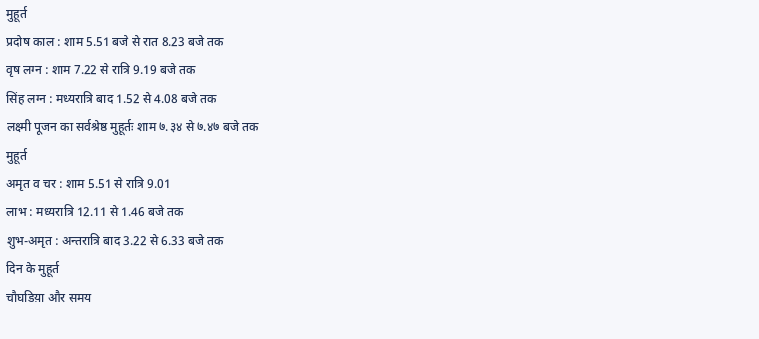मुहूर्त
प्रदोष काल : शाम 5.51 बजे से रात 8.23 बजे तक
वृष लग्न : शाम 7.22 से रात्रि 9.19 बजे तक
सिंह लग्न : मध्यरात्रि बाद 1.52 से 4.08 बजे तक
लक्ष्मी पूजन का सर्वश्रेष्ठ मुहूर्तः शाम ७.३४ से ७.४७ बजे तक
मुहूर्त
अमृत व चर : शाम 5.51 से रात्रि 9.01
लाभ : मध्यरात्रि 12.11 से 1.46 बजे तक
शुभ-अमृत : अन्तरात्रि बाद 3.22 से 6.33 बजे तक
दिन के मुहूर्त
चौघडिय़ा और समय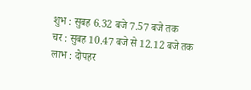शुभ : सुबह 6.32 बजे 7.57 बजे तक
चर : सुबह 10.47 बजे से 12.12 बजे तक
लाभ : दोपहर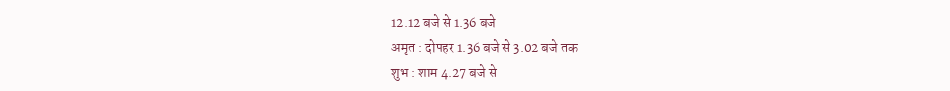12.12 बजे से 1.36 बजे
अमृत : दोपहर 1.36 बजे से 3.02 बजे तक
शुभ : शाम 4.27 बजे से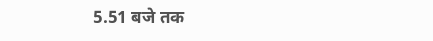5.51 बजे तक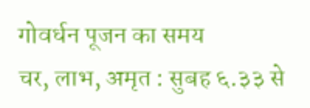गोवर्धन पूजन का समय
चर, लाभ, अमृत : सुबह ६.३३ से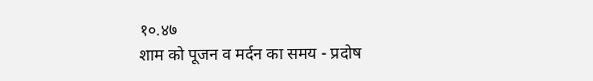१०.४७
शाम को पूजन व मर्दन का समय - प्रदोष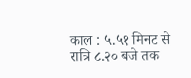काल : ५.५१ मिनट से रात्रि ८.२० बजे तक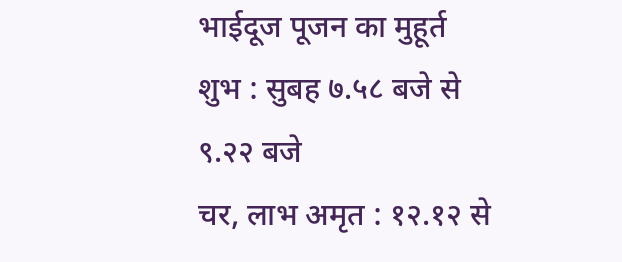भाईदूज पूजन का मुहूर्त
शुभ : सुबह ७.५८ बजे से ९.२२ बजे
चर, लाभ अमृत : १२.१२ से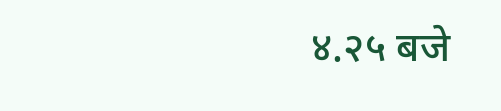४.२५ बजे